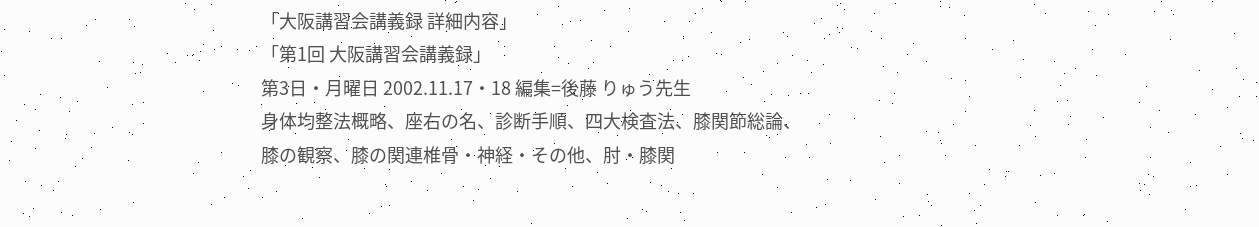「大阪講習会講義録 詳細内容」
「第1回 大阪講習会講義録」
第3日・月曜日 2002.11.17・18 編集=後藤 りゅう先生
身体均整法概略、座右の名、診断手順、四大検査法、膝関節総論、
膝の観察、膝の関連椎骨・神経・その他、肘・膝関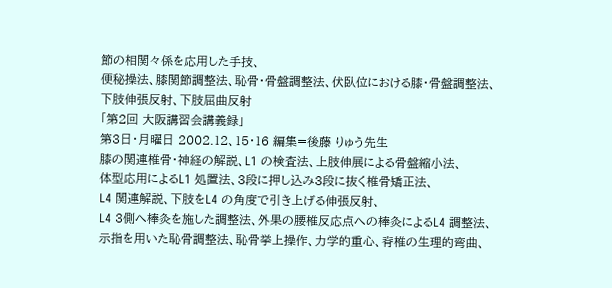節の相関々係を応用した手技、
便秘操法、膝関節調整法、恥骨・骨盤調整法、伏臥位における膝・骨盤調整法、
下肢伸張反射、下肢屈曲反射
「第2回 大阪講習会講義録」
第3日・月曜日 2002.12、15・16 編集=後藤 りゅう先生
膝の関連椎骨・神経の解説、L1 の検査法、上肢伸展による骨盤縮小法、
体型応用によるL1 処置法、3段に押し込み3段に抜く椎骨矯正法、
L4 関連解説、下肢をL4 の角度で引き上げる伸張反射、
L4 3側へ棒灸を施した調整法、外果の腰椎反応点への棒灸によるL4 調整法、
示指を用いた恥骨調整法、恥骨挙上操作、力学的重心、脊椎の生理的弯曲、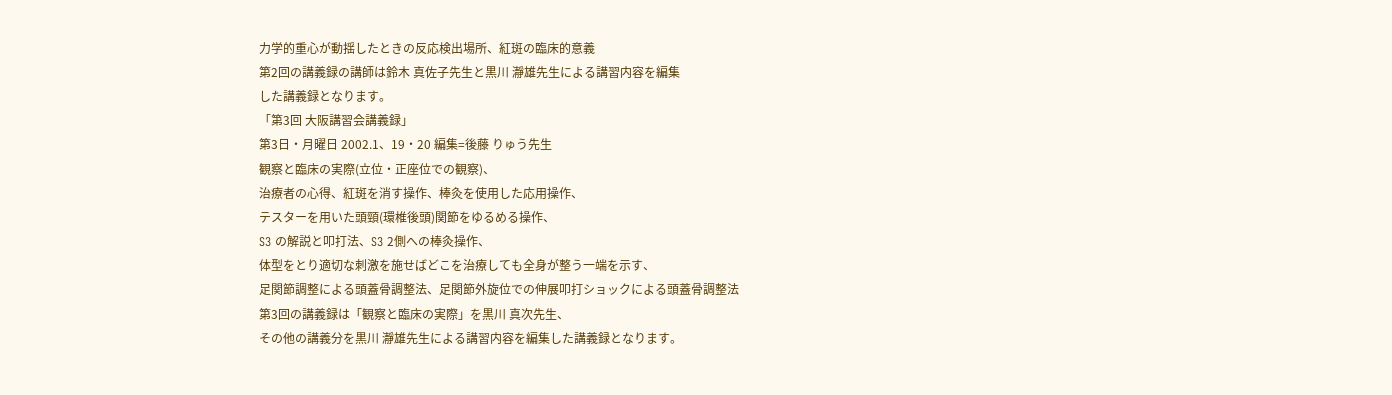力学的重心が動揺したときの反応検出場所、紅斑の臨床的意義
第2回の講義録の講師は鈴木 真佐子先生と黒川 瀞雄先生による講習内容を編集
した講義録となります。
「第3回 大阪講習会講義録」
第3日・月曜日 2002.1、19・20 編集=後藤 りゅう先生
観察と臨床の実際(立位・正座位での観察)、
治療者の心得、紅斑を消す操作、棒灸を使用した応用操作、
テスターを用いた頭頸(環椎後頭)関節をゆるめる操作、
S3 の解説と叩打法、S3 2側への棒灸操作、
体型をとり適切な刺激を施せばどこを治療しても全身が整う一端を示す、
足関節調整による頭蓋骨調整法、足関節外旋位での伸展叩打ショックによる頭蓋骨調整法
第3回の講義録は「観察と臨床の実際」を黒川 真次先生、
その他の講義分を黒川 瀞雄先生による講習内容を編集した講義録となります。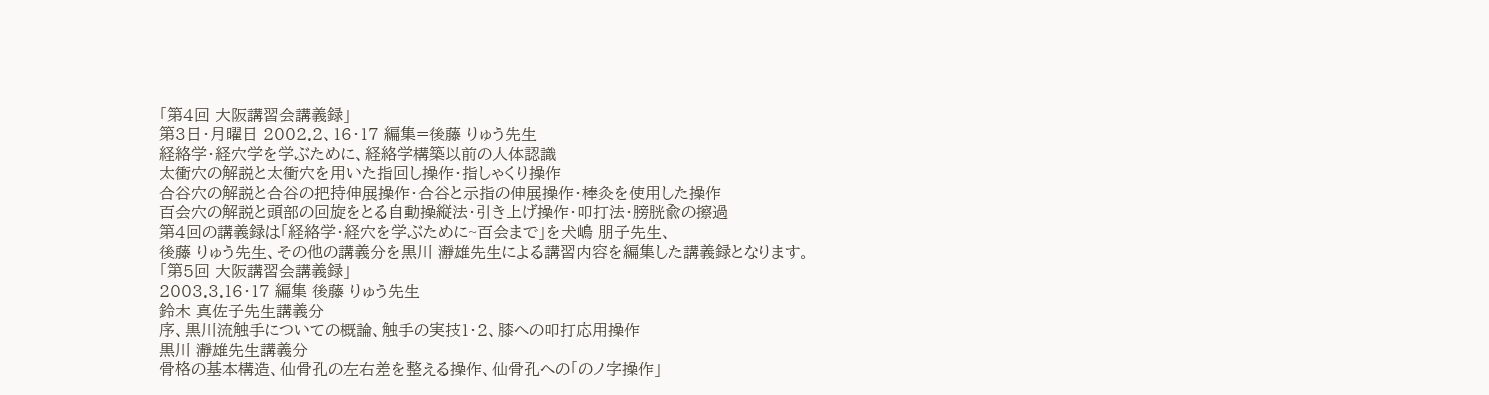「第4回 大阪講習会講義録」
第3日・月曜日 2002.2、16・17 編集=後藤 りゅう先生
経絡学・経穴学を学ぶために、経絡学構築以前の人体認識
太衝穴の解説と太衝穴を用いた指回し操作・指しゃくり操作
合谷穴の解説と合谷の把持伸展操作・合谷と示指の伸展操作・棒灸を使用した操作
百会穴の解説と頭部の回旋をとる自動操縦法・引き上げ操作・叩打法・膀胱兪の擦過
第4回の講義録は「経絡学・経穴を学ぶために~百会まで」を犬嶋 朋子先生、
後藤 りゅう先生、その他の講義分を黒川 瀞雄先生による講習内容を編集した講義録となります。
「第5回 大阪講習会講義録」
2003.3.16・17 編集 後藤 りゅう先生
鈴木 真佐子先生講義分
序、黒川流触手についての概論、触手の実技1・2、膝への叩打応用操作
黒川 瀞雄先生講義分
骨格の基本構造、仙骨孔の左右差を整える操作、仙骨孔への「のノ字操作」